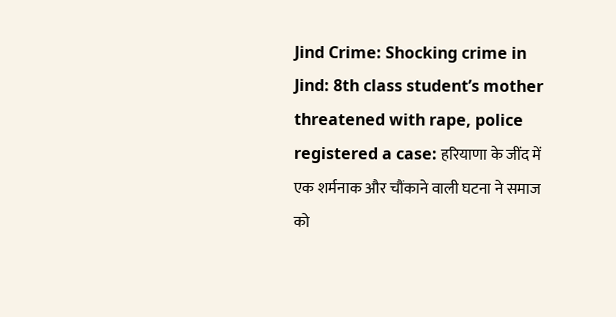Jind Crime: Shocking crime in Jind: 8th class student’s mother threatened with rape, police registered a case: हरियाणा के जींद में एक शर्मनाक और चौंकाने वाली घटना ने समाज को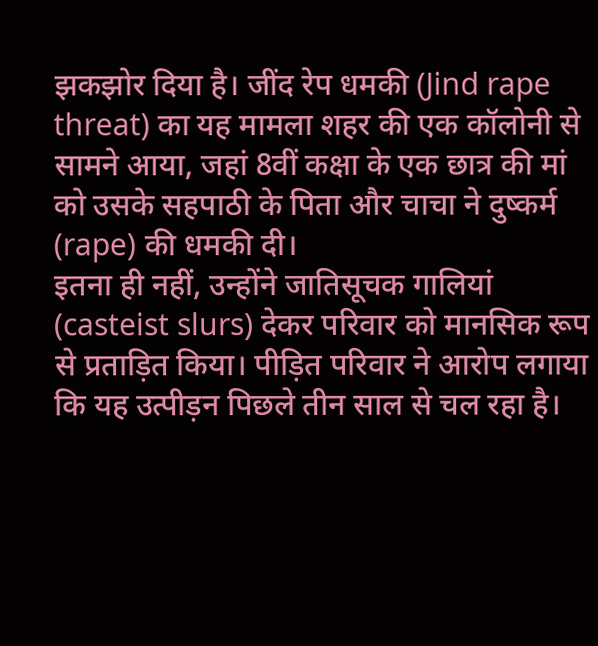झकझोर दिया है। जींद रेप धमकी (Jind rape threat) का यह मामला शहर की एक कॉलोनी से सामने आया, जहां 8वीं कक्षा के एक छात्र की मां को उसके सहपाठी के पिता और चाचा ने दुष्कर्म (rape) की धमकी दी।
इतना ही नहीं, उन्होंने जातिसूचक गालियां (casteist slurs) देकर परिवार को मानसिक रूप से प्रताड़ित किया। पीड़ित परिवार ने आरोप लगाया कि यह उत्पीड़न पिछले तीन साल से चल रहा है।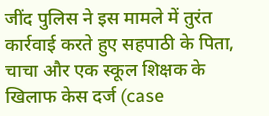जींद पुलिस ने इस मामले में तुरंत कार्रवाई करते हुए सहपाठी के पिता, चाचा और एक स्कूल शिक्षक के खिलाफ केस दर्ज (case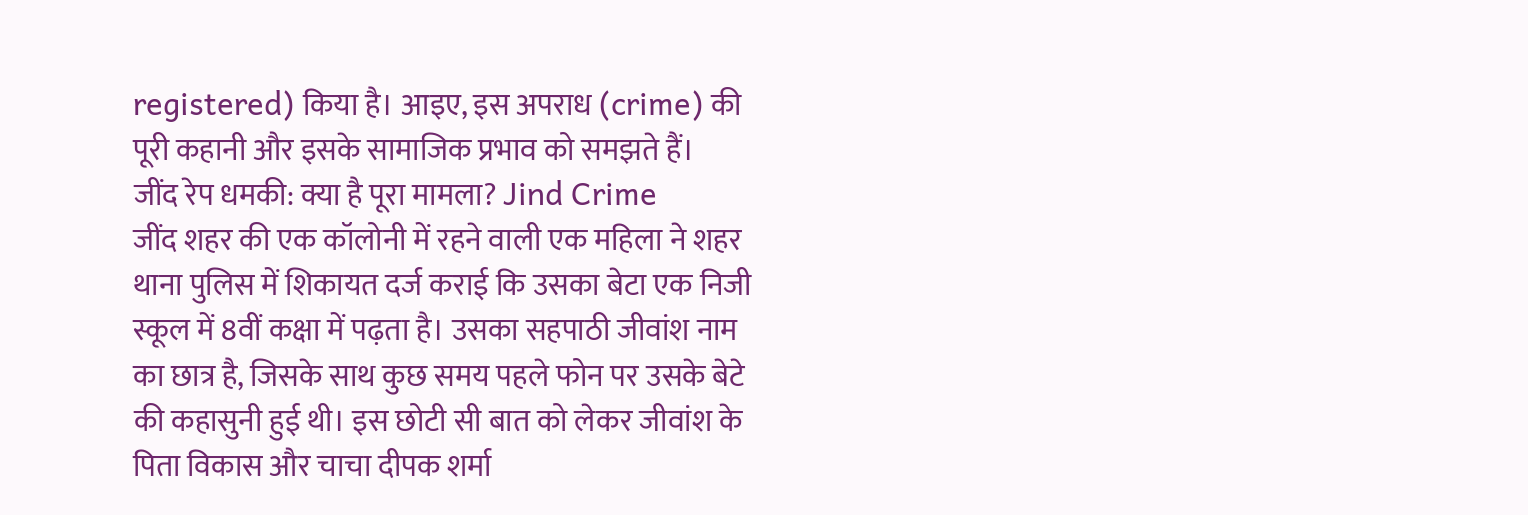registered) किया है। आइए, इस अपराध (crime) की पूरी कहानी और इसके सामाजिक प्रभाव को समझते हैं।
जींद रेप धमकी: क्या है पूरा मामला? Jind Crime
जींद शहर की एक कॉलोनी में रहने वाली एक महिला ने शहर थाना पुलिस में शिकायत दर्ज कराई कि उसका बेटा एक निजी स्कूल में 8वीं कक्षा में पढ़ता है। उसका सहपाठी जीवांश नाम का छात्र है, जिसके साथ कुछ समय पहले फोन पर उसके बेटे की कहासुनी हुई थी। इस छोटी सी बात को लेकर जीवांश के पिता विकास और चाचा दीपक शर्मा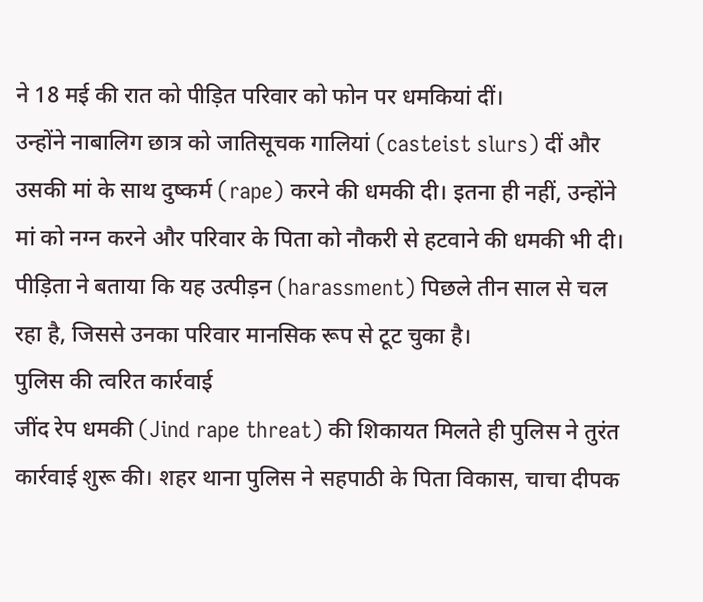ने 18 मई की रात को पीड़ित परिवार को फोन पर धमकियां दीं।
उन्होंने नाबालिग छात्र को जातिसूचक गालियां (casteist slurs) दीं और उसकी मां के साथ दुष्कर्म (rape) करने की धमकी दी। इतना ही नहीं, उन्होंने मां को नग्न करने और परिवार के पिता को नौकरी से हटवाने की धमकी भी दी। पीड़िता ने बताया कि यह उत्पीड़न (harassment) पिछले तीन साल से चल रहा है, जिससे उनका परिवार मानसिक रूप से टूट चुका है।
पुलिस की त्वरित कार्रवाई
जींद रेप धमकी (Jind rape threat) की शिकायत मिलते ही पुलिस ने तुरंत कार्रवाई शुरू की। शहर थाना पुलिस ने सहपाठी के पिता विकास, चाचा दीपक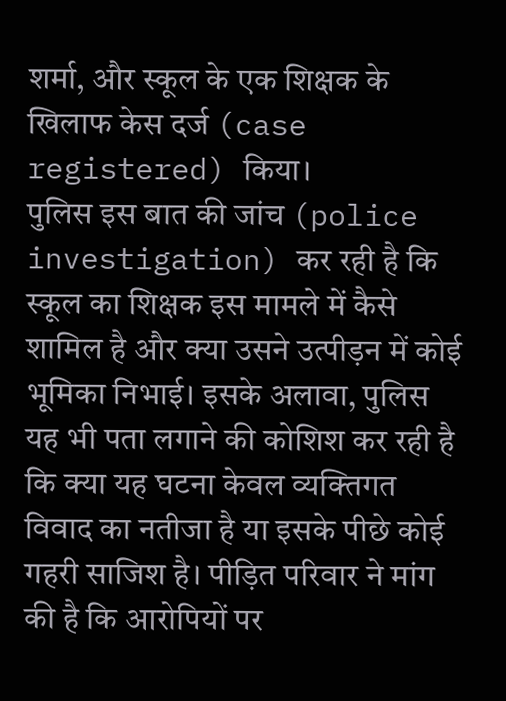शर्मा, और स्कूल के एक शिक्षक के खिलाफ केस दर्ज (case registered) किया।
पुलिस इस बात की जांच (police investigation) कर रही है कि स्कूल का शिक्षक इस मामले में कैसे शामिल है और क्या उसने उत्पीड़न में कोई भूमिका निभाई। इसके अलावा, पुलिस यह भी पता लगाने की कोशिश कर रही है कि क्या यह घटना केवल व्यक्तिगत विवाद का नतीजा है या इसके पीछे कोई गहरी साजिश है। पीड़ित परिवार ने मांग की है कि आरोपियों पर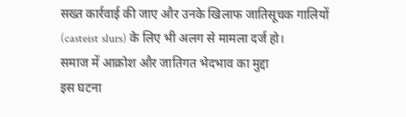सख्त कार्रवाई की जाए और उनके खिलाफ जातिसूचक गालियों (casteist slurs) के लिए भी अलग से मामला दर्ज हो।
समाज में आक्रोश और जातिगत भेदभाव का मुद्दा
इस घटना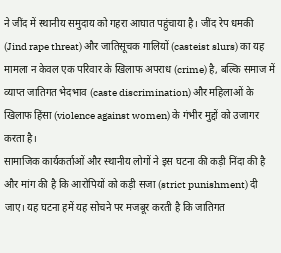ने जींद में स्थानीय समुदाय को गहरा आघात पहुंचाया है। जींद रेप धमकी (Jind rape threat) और जातिसूचक गालियों (casteist slurs) का यह मामला न केवल एक परिवार के खिलाफ अपराध (crime) है, बल्कि समाज में व्याप्त जातिगत भेदभाव (caste discrimination) और महिलाओं के खिलाफ हिंसा (violence against women) के गंभीर मुद्दों को उजागर करता है।
सामाजिक कार्यकर्ताओं और स्थानीय लोगों ने इस घटना की कड़ी निंदा की है और मांग की है कि आरोपियों को कड़ी सजा (strict punishment) दी जाए। यह घटना हमें यह सोचने पर मजबूर करती है कि जातिगत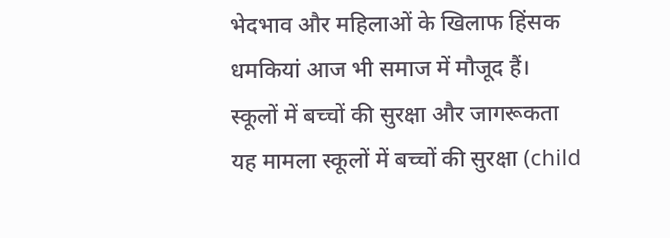भेदभाव और महिलाओं के खिलाफ हिंसक धमकियां आज भी समाज में मौजूद हैं।
स्कूलों में बच्चों की सुरक्षा और जागरूकता
यह मामला स्कूलों में बच्चों की सुरक्षा (child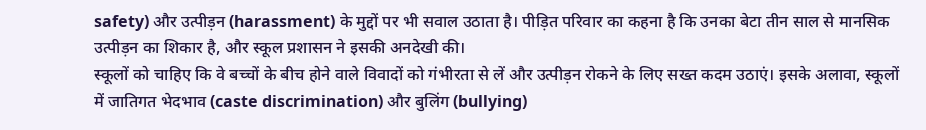safety) और उत्पीड़न (harassment) के मुद्दों पर भी सवाल उठाता है। पीड़ित परिवार का कहना है कि उनका बेटा तीन साल से मानसिक उत्पीड़न का शिकार है, और स्कूल प्रशासन ने इसकी अनदेखी की।
स्कूलों को चाहिए कि वे बच्चों के बीच होने वाले विवादों को गंभीरता से लें और उत्पीड़न रोकने के लिए सख्त कदम उठाएं। इसके अलावा, स्कूलों में जातिगत भेदभाव (caste discrimination) और बुलिंग (bullying)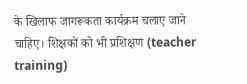के खिलाफ जागरूकता कार्यक्रम चलाए जाने चाहिए। शिक्षकों को भी प्रशिक्षण (teacher training)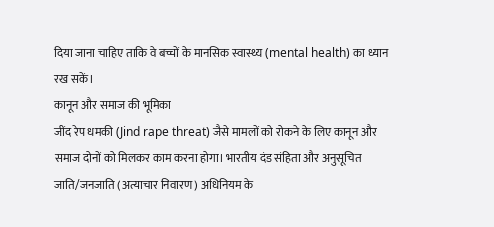दिया जाना चाहिए ताकि वे बच्चों के मानसिक स्वास्थ्य (mental health) का ध्यान रख सकें।
कानून और समाज की भूमिका
जींद रेप धमकी (Jind rape threat) जैसे मामलों को रोकने के लिए कानून और समाज दोनों को मिलकर काम करना होगा। भारतीय दंड संहिता और अनुसूचित जाति/जनजाति (अत्याचार निवारण) अधिनियम के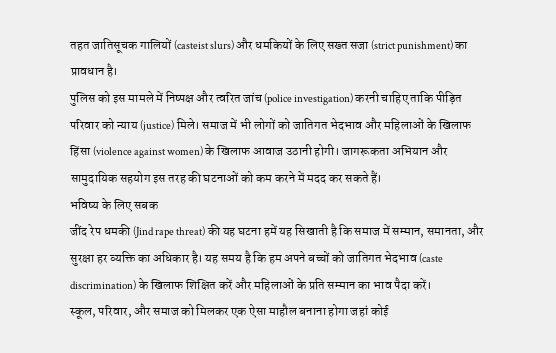तहत जातिसूचक गालियों (casteist slurs) और धमकियों के लिए सख्त सजा (strict punishment) का प्रावधान है।
पुलिस को इस मामले में निष्पक्ष और त्वरित जांच (police investigation) करनी चाहिए ताकि पीड़ित परिवार को न्याय (justice) मिले। समाज में भी लोगों को जातिगत भेदभाव और महिलाओं के खिलाफ हिंसा (violence against women) के खिलाफ आवाज उठानी होगी। जागरूकता अभियान और सामुदायिक सहयोग इस तरह की घटनाओं को कम करने में मदद कर सकते हैं।
भविष्य के लिए सबक
जींद रेप धमकी (Jind rape threat) की यह घटना हमें यह सिखाती है कि समाज में सम्मान, समानता, और सुरक्षा हर व्यक्ति का अधिकार है। यह समय है कि हम अपने बच्चों को जातिगत भेदभाव (caste discrimination) के खिलाफ शिक्षित करें और महिलाओं के प्रति सम्मान का भाव पैदा करें।
स्कूल, परिवार, और समाज को मिलकर एक ऐसा माहौल बनाना होगा जहां कोई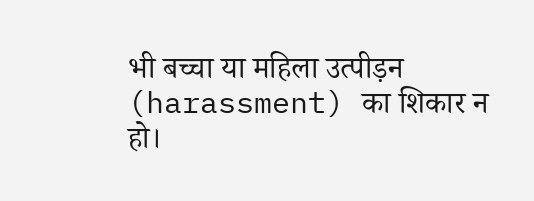भी बच्चा या महिला उत्पीड़न (harassment) का शिकार न हो।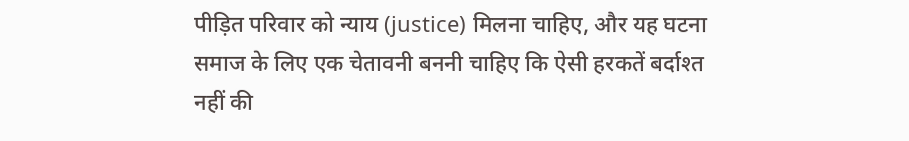पीड़ित परिवार को न्याय (justice) मिलना चाहिए, और यह घटना समाज के लिए एक चेतावनी बननी चाहिए कि ऐसी हरकतें बर्दाश्त नहीं की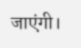जाएंगी।